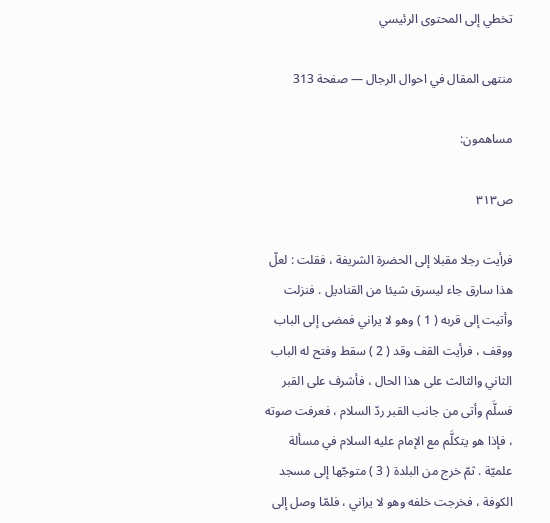تخطي إلى المحتوى الرئيسي

منتهى المقال في احوال الرجال — صفحة 313

مساهمون:

ص٣١٣

فرأيت رجلا مقبلا إلى الحضرة الشريفة ، فقلت : لعلّ هذا سارق جاء ليسرق شيئا من القناديل . فنزلت وأتيت إلى قربه ( 1 ) وهو لا يراني فمضى إلى الباب ووقف ، فرأيت القف وقد ( 2 ) سقط وفتح له الباب الثاني والثالث على هذا الحال ، فأشرف على القبر فسلَّم وأتى من جانب القبر ردّ السلام ، فعرفت صوته ، فإذا هو يتكلَّم مع الإمام عليه السلام في مسألة علميّة . ثمّ خرج من البلدة ( 3 ) متوجّها إلى مسجد الكوفة ، فخرجت خلفه وهو لا يراني ، فلمّا وصل إلى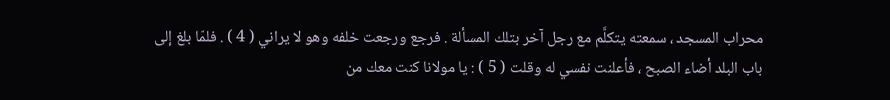محراب المسجد ، سمعته يتكلَّم مع رجل آخر بتلك المسألة . فرجع ورجعت خلفه وهو لا يراني ( 4 ) . فلمّا بلغ إلى باب البلد أضاء الصبح ، فأعلنت نفسي له وقلت ( 5 ) : يا مولانا كنت معك من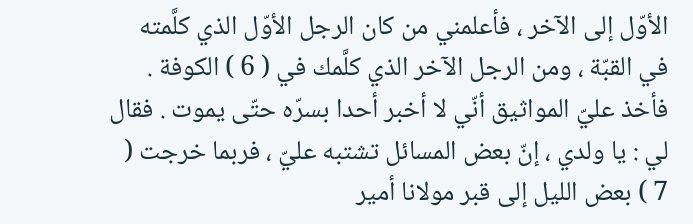الأوّل إلى الآخر ، فأعلمني من كان الرجل الأوّل الذي كلَّمته في القبّة ، ومن الرجل الآخر الذي كلَّمك في ( 6 ) الكوفة . فأخذ عليّ المواثيق أنّي لا أخبر أحدا بسرّه حتّى يموت . فقال لي : يا ولدي ، إنّ بعض المسائل تشتبه عليّ ، فربما خرجت ( 7 ) بعض الليل إلى قبر مولانا أمير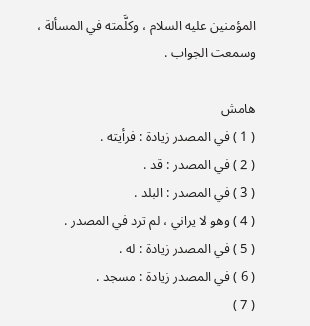المؤمنين عليه السلام ، وكلَّمته في المسألة ، وسمعت الجواب .

هامش
( 1 ) في المصدر زيادة : فرأيته .
( 2 ) في المصدر : قد .
( 3 ) في المصدر : البلد .
( 4 ) وهو لا يراني ، لم ترد في المصدر .
( 5 ) في المصدر زيادة : له .
( 6 ) في المصدر زيادة : مسجد .
( 7 )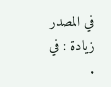في المصدر زيادة : في .